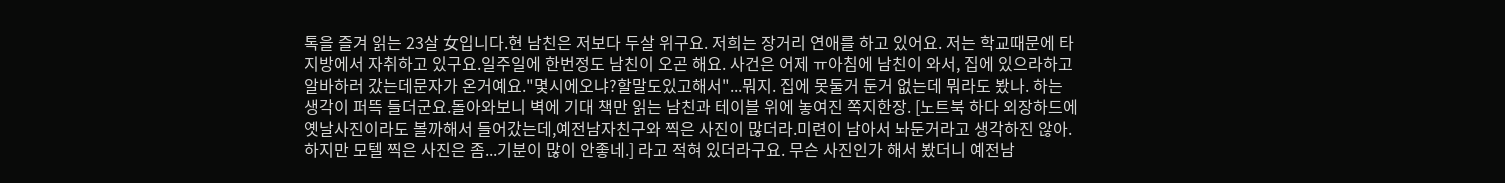톡을 즐겨 읽는 23살 女입니다.현 남친은 저보다 두살 위구요. 저희는 장거리 연애를 하고 있어요. 저는 학교때문에 타지방에서 자취하고 있구요.일주일에 한번정도 남친이 오곤 해요. 사건은 어제 ㅠ아침에 남친이 와서, 집에 있으라하고 알바하러 갔는데문자가 온거예요."몇시에오냐?할말도있고해서"...뭐지. 집에 못둘거 둔거 없는데 뭐라도 봤나. 하는 생각이 퍼뜩 들더군요.돌아와보니 벽에 기대 책만 읽는 남친과 테이블 위에 놓여진 쪽지한장. [노트북 하다 외장하드에 옛날사진이라도 볼까해서 들어갔는데,예전남자친구와 찍은 사진이 많더라.미련이 남아서 놔둔거라고 생각하진 않아.하지만 모텔 찍은 사진은 좀...기분이 많이 안좋네.] 라고 적혀 있더라구요. 무슨 사진인가 해서 봤더니 예전남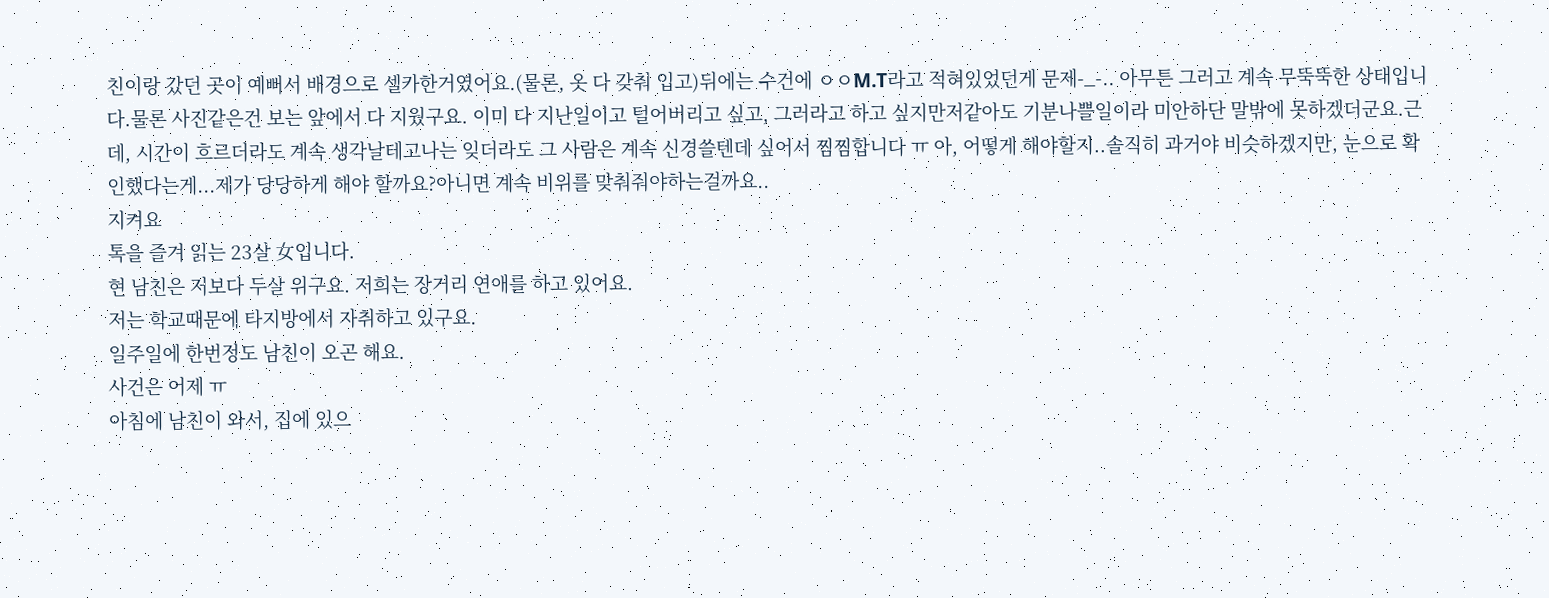친이랑 갔던 곳이 예뻐서 배경으로 셀카한거였어요.(물론, 옷 다 갖춰 입고)뒤에는 수건에 ㅇㅇM.T라고 적혀있었던게 문제-_-.. 아무튼 그러고 계속 무뚝뚝한 상태입니다.물론 사진같은건 보는 앞에서 다 지웠구요. 이미 다 지난일이고 털어버리고 싶고, 그러라고 하고 싶지만저같아도 기분나쁠일이라 미안하단 말밖에 못하겠더군요.근데, 시간이 흐르더라도 계속 생각날테고나는 잊더라도 그 사람은 계속 신경쓸텐데 싶어서 찜찜합니다 ㅠ 아, 어떻게 해야할지..솔직히 과거야 비슷하겠지만, 눈으로 확인했다는게...제가 당당하게 해야 할까요?아니면 계속 비위를 맞춰줘야하는걸까요..
지켜요
톡을 즐겨 읽는 23살 女입니다.
현 남친은 저보다 두살 위구요. 저희는 장거리 연애를 하고 있어요.
저는 학교때문에 타지방에서 자취하고 있구요.
일주일에 한번정도 남친이 오곤 해요.
사건은 어제 ㅠ
아침에 남친이 와서, 집에 있으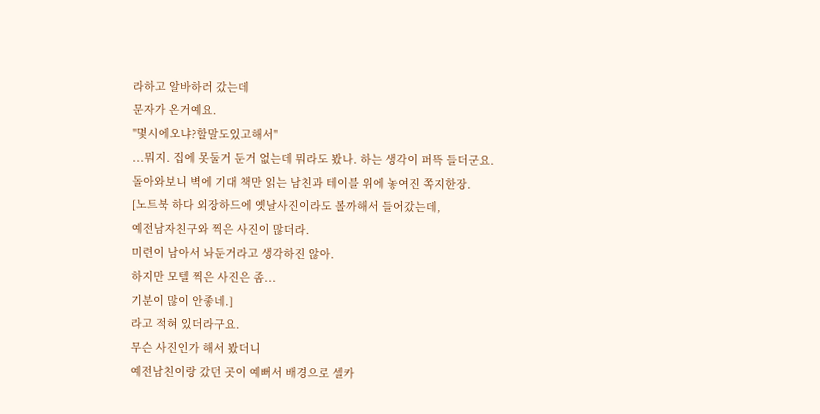라하고 알바하러 갔는데
문자가 온거예요.
"몇시에오냐?할말도있고해서"
...뭐지. 집에 못둘거 둔거 없는데 뭐라도 봤나. 하는 생각이 퍼뜩 들더군요.
돌아와보니 벽에 기대 책만 읽는 남친과 테이블 위에 놓여진 쪽지한장.
[노트북 하다 외장하드에 옛날사진이라도 볼까해서 들어갔는데,
예전남자친구와 찍은 사진이 많더라.
미련이 남아서 놔둔거라고 생각하진 않아.
하지만 모텔 찍은 사진은 좀...
기분이 많이 안좋네.]
라고 적혀 있더라구요.
무슨 사진인가 해서 봤더니
예전남친이랑 갔던 곳이 예뻐서 배경으로 셀카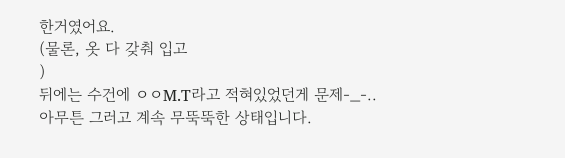한거였어요.
(물론, 옷 다 갖춰 입고
)
뒤에는 수건에 ㅇㅇM.T라고 적혀있었던게 문제-_-..
아무튼 그러고 계속 무뚝뚝한 상태입니다.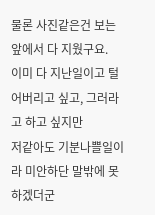물론 사진같은건 보는 앞에서 다 지웠구요.
이미 다 지난일이고 털어버리고 싶고, 그러라고 하고 싶지만
저같아도 기분나쁠일이라 미안하단 말밖에 못하겠더군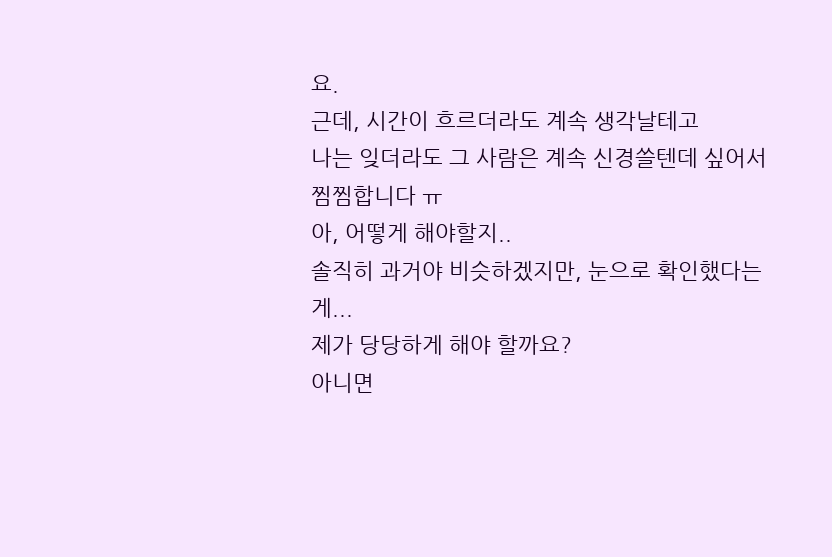요.
근데, 시간이 흐르더라도 계속 생각날테고
나는 잊더라도 그 사람은 계속 신경쓸텐데 싶어서 찜찜합니다 ㅠ
아, 어떻게 해야할지..
솔직히 과거야 비슷하겠지만, 눈으로 확인했다는게...
제가 당당하게 해야 할까요?
아니면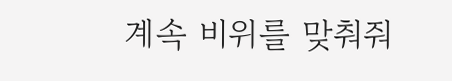계속 비위를 맞춰줘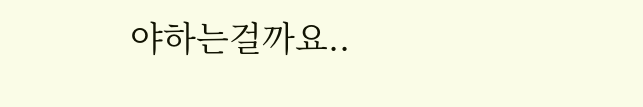야하는걸까요..